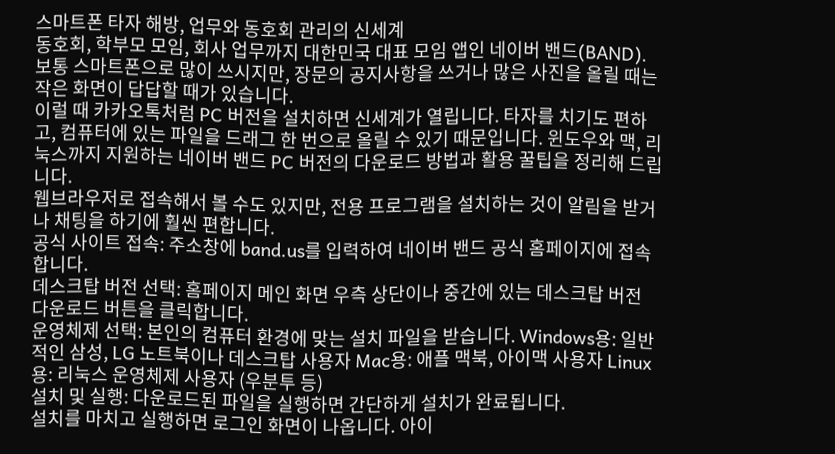스마트폰 타자 해방, 업무와 동호회 관리의 신세계
동호회, 학부모 모임, 회사 업무까지 대한민국 대표 모임 앱인 네이버 밴드(BAND). 보통 스마트폰으로 많이 쓰시지만, 장문의 공지사항을 쓰거나 많은 사진을 올릴 때는 작은 화면이 답답할 때가 있습니다.
이럴 때 카카오톡처럼 PC 버전을 설치하면 신세계가 열립니다. 타자를 치기도 편하고, 컴퓨터에 있는 파일을 드래그 한 번으로 올릴 수 있기 때문입니다. 윈도우와 맥, 리눅스까지 지원하는 네이버 밴드 PC 버전의 다운로드 방법과 활용 꿀팁을 정리해 드립니다.
웹브라우저로 접속해서 볼 수도 있지만, 전용 프로그램을 설치하는 것이 알림을 받거나 채팅을 하기에 훨씬 편합니다.
공식 사이트 접속: 주소창에 band.us를 입력하여 네이버 밴드 공식 홈페이지에 접속합니다.
데스크탑 버전 선택: 홈페이지 메인 화면 우측 상단이나 중간에 있는 데스크탑 버전 다운로드 버튼을 클릭합니다.
운영체제 선택: 본인의 컴퓨터 환경에 맞는 설치 파일을 받습니다. Windows용: 일반적인 삼성, LG 노트북이나 데스크탑 사용자 Mac용: 애플 맥북, 아이맥 사용자 Linux용: 리눅스 운영체제 사용자 (우분투 등)
설치 및 실행: 다운로드된 파일을 실행하면 간단하게 설치가 완료됩니다.
설치를 마치고 실행하면 로그인 화면이 나옵니다. 아이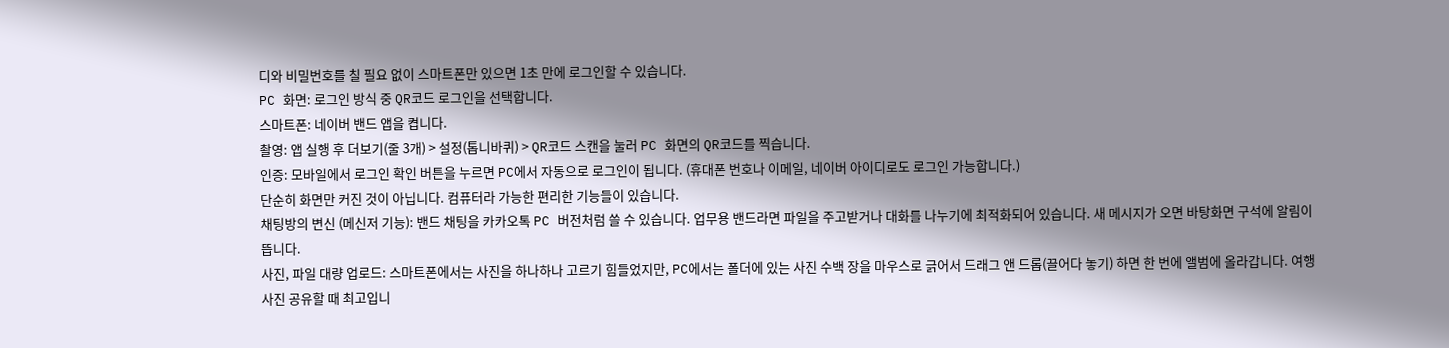디와 비밀번호를 칠 필요 없이 스마트폰만 있으면 1초 만에 로그인할 수 있습니다.
PC 화면: 로그인 방식 중 QR코드 로그인을 선택합니다.
스마트폰: 네이버 밴드 앱을 켭니다.
촬영: 앱 실행 후 더보기(줄 3개) > 설정(톱니바퀴) > QR코드 스캔을 눌러 PC 화면의 QR코드를 찍습니다.
인증: 모바일에서 로그인 확인 버튼을 누르면 PC에서 자동으로 로그인이 됩니다. (휴대폰 번호나 이메일, 네이버 아이디로도 로그인 가능합니다.)
단순히 화면만 커진 것이 아닙니다. 컴퓨터라 가능한 편리한 기능들이 있습니다.
채팅방의 변신 (메신저 기능): 밴드 채팅을 카카오톡 PC 버전처럼 쓸 수 있습니다. 업무용 밴드라면 파일을 주고받거나 대화를 나누기에 최적화되어 있습니다. 새 메시지가 오면 바탕화면 구석에 알림이 뜹니다.
사진, 파일 대량 업로드: 스마트폰에서는 사진을 하나하나 고르기 힘들었지만, PC에서는 폴더에 있는 사진 수백 장을 마우스로 긁어서 드래그 앤 드롭(끌어다 놓기) 하면 한 번에 앨범에 올라갑니다. 여행 사진 공유할 때 최고입니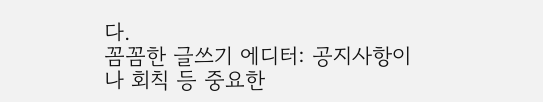다.
꼼꼼한 글쓰기 에디터: 공지사항이나 회칙 등 중요한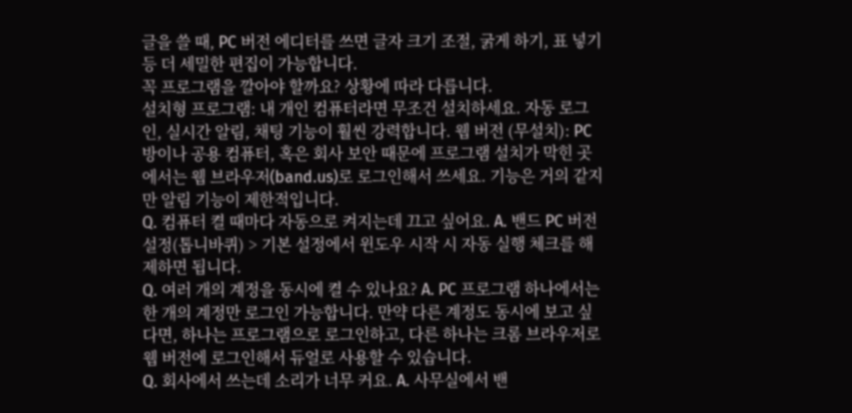글을 쓸 때, PC 버전 에디터를 쓰면 글자 크기 조절, 굵게 하기, 표 넣기 등 더 세밀한 편집이 가능합니다.
꼭 프로그램을 깔아야 할까요? 상황에 따라 다릅니다.
설치형 프로그램: 내 개인 컴퓨터라면 무조건 설치하세요. 자동 로그인, 실시간 알림, 채팅 기능이 훨씬 강력합니다. 웹 버전 (무설치): PC방이나 공용 컴퓨터, 혹은 회사 보안 때문에 프로그램 설치가 막힌 곳에서는 웹 브라우저(band.us)로 로그인해서 쓰세요. 기능은 거의 같지만 알림 기능이 제한적입니다.
Q. 컴퓨터 켤 때마다 자동으로 켜지는데 끄고 싶어요. A. 밴드 PC 버전 설정(톱니바퀴) > 기본 설정에서 윈도우 시작 시 자동 실행 체크를 해제하면 됩니다.
Q. 여러 개의 계정을 동시에 켤 수 있나요? A. PC 프로그램 하나에서는 한 개의 계정만 로그인 가능합니다. 만약 다른 계정도 동시에 보고 싶다면, 하나는 프로그램으로 로그인하고, 다른 하나는 크롬 브라우저로 웹 버전에 로그인해서 듀얼로 사용할 수 있습니다.
Q. 회사에서 쓰는데 소리가 너무 커요. A. 사무실에서 밴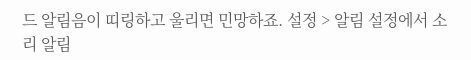드 알림음이 띠링하고 울리면 민망하죠. 설정 > 알림 설정에서 소리 알림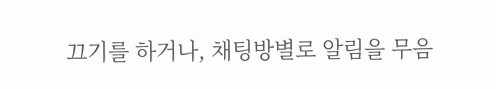끄기를 하거나, 채팅방별로 알림을 무음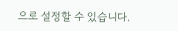으로 설정할 수 있습니다.